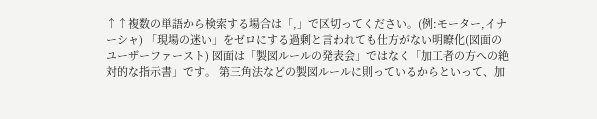↑↑複数の単語から検索する場合は「,」で区切ってください。(例:モーター,イナーシャ) 「現場の迷い」をゼロにする過剰と言われても仕方がない明瞭化(図面のユーザーファースト) 図面は「製図ルールの発表会」ではなく「加工者の方への絶対的な指示書」です。 第三角法などの製図ルールに則っているからといって、加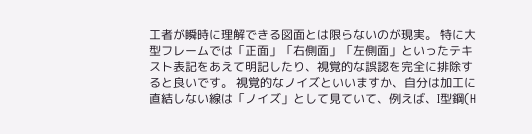工者が瞬時に理解できる図面とは限らないのが現実。 特に大型フレームでは「正面」「右側面」「左側面」といったテキスト表記をあえて明記したり、視覚的な誤認を完全に排除すると良いです。 視覚的なノイズといいますか、自分は加工に直結しない線は「ノイズ」として見ていて、例えば、I型鋼(H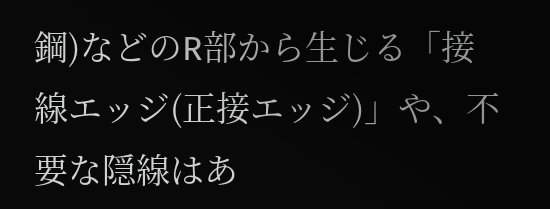鋼)などのR部から生じる「接線エッジ(正接エッジ)」や、不要な隠線はあ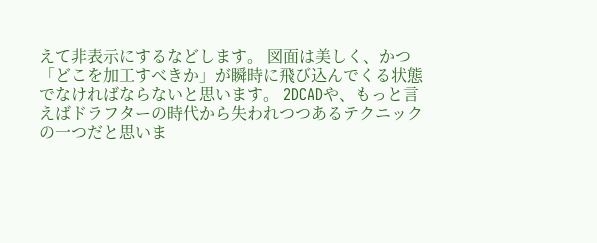えて非表示にするなどします。 図面は美しく、かつ「どこを加工すべきか」が瞬時に飛び込んでくる状態でなければならないと思います。 2DCADや、もっと言えばドラフターの時代から失われつつあるテクニックの一つだと思いま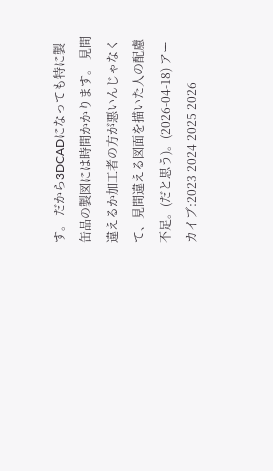す。 だから3DCADになっても特に製缶品の製図には時間かかります。 見間違えるか加工者の方が悪いんじゃなくて、見間違える図面を描いた人の配慮不足。(だと思う)。(2026-04-18) アーカイブ:2023 2024 2025 2026